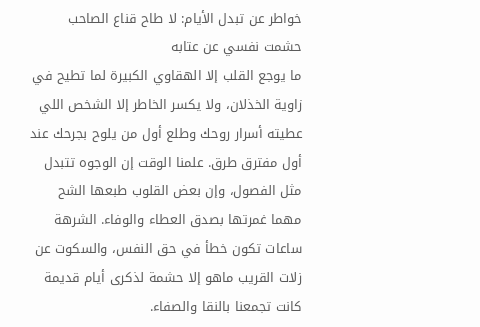خواطر عن تبدل الأيام: لا طاح قناع الصاحب حشمت نفسي عن عتابه
ما يوجع القلب إلا الهقاوي الكبيرة لما تطيح في زاوية الخذلان، ولا يكسر الخاطر إلا الشخص اللي عطيته أسرار روحك وطلع أول من يلوح بجرحك عند أول مفترق طرق. علمنا الوقت إن الوجوه تتبدل مثل الفصول، وإن بعض القلوب طبعها الشح مهما غمرتها بصدق العطاء والوفاء. الشرهة ساعات تكون خطأ في حق النفس، والسكوت عن زلات القريب ماهو إلا حشمة لذكرى أيام قديمة كانت تجمعنا بالنقا والصفاء.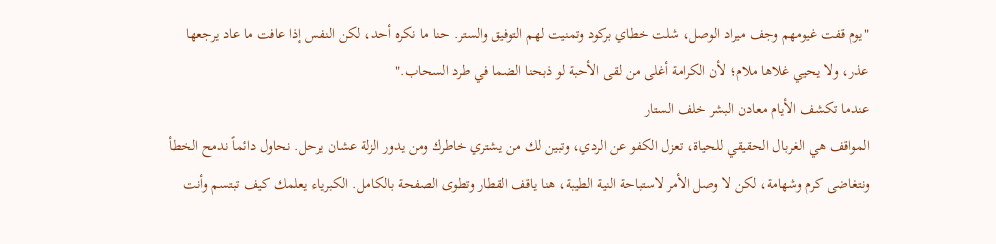"يوم قفت غيومهم وجف ميراد الوصل، شلت خطاي بركود وتمنيت لهم التوفيق والستر. حنا ما نكره أحد، لكن النفس إذا عافت ما عاد يرجعها عذر، ولا يحيي غلاها ملام؛ لأن الكرامة أغلى من لقى الأحبة لو ذبحنا الضما في طرد السحاب."
عندما تكشف الأيام معادن البشر خلف الستار
المواقف هي الغربال الحقيقي للحياة، تعزل الكفو عن الردي، وتبين لك من يشتري خاطرك ومن يدور الزلة عشان يرحل. نحاول دائماً ندمح الخطأ ونتغاضى كرم وشهامة، لكن لا وصل الأمر لاستباحة النية الطيبة، هنا ياقف القطار وتطوى الصفحة بالكامل. الكبرياء يعلمك كيف تبتسم وأنت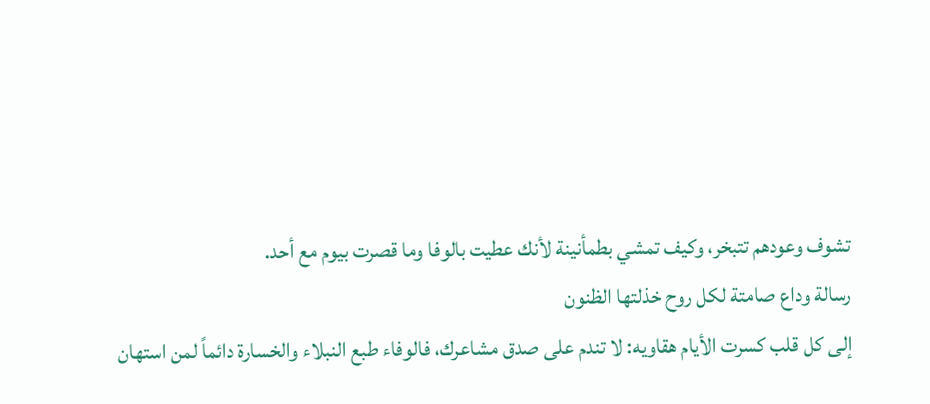تشوف وعودهم تتبخر، وكيف تمشي بطمأنينة لأنك عطيت بالوفا وما قصرت بيوم مع أحد.
رسالة وداع صامتة لكل روح خذلتها الظنون
إلى كل قلب كسرت الأيام هقاويه: لا تندم على صدق مشاعرك، فالوفاء طبع النبلاء والخسارة دائماً لمن استهان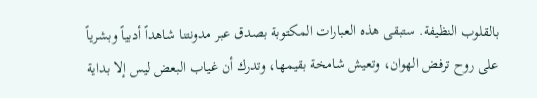بالقلوب النظيفة. ستبقى هذه العبارات المكتوبة بصدق عبر مدونتنا شاهداً أدبياً وبشرياً على روح ترفض الهوان، وتعيش شامخة بقيمها، وتدرك أن غياب البعض ليس إلا بداية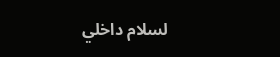لسلام داخلي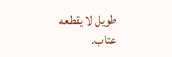طويل لا يقطعه عتاب.